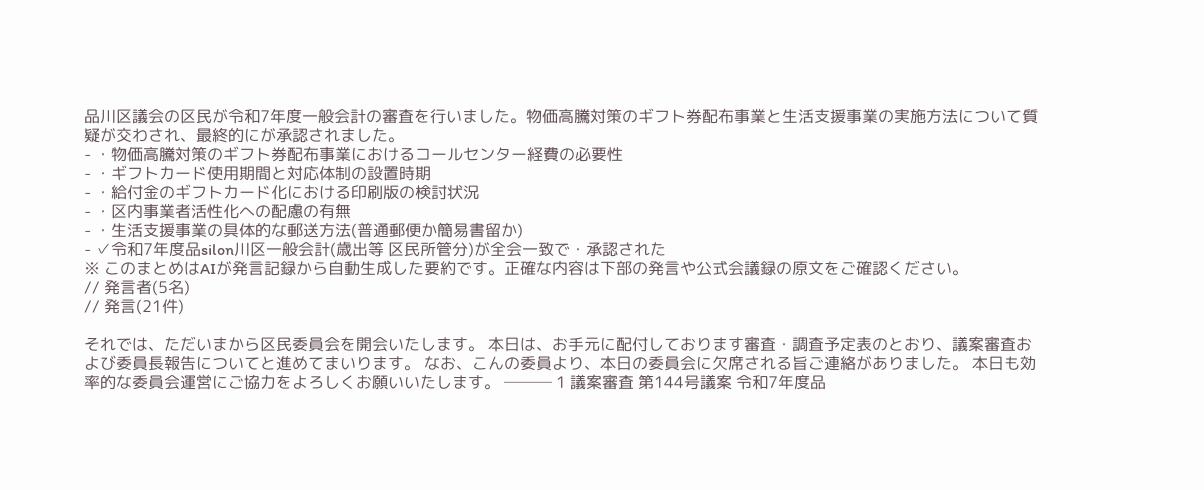品川区議会の区民が令和7年度一般会計の審査を行いました。物価高騰対策のギフト券配布事業と生活支援事業の実施方法について質疑が交わされ、最終的にが承認されました。
- ・物価高騰対策のギフト券配布事業におけるコールセンター経費の必要性
- ・ギフトカード使用期間と対応体制の設置時期
- ・給付金のギフトカード化における印刷版の検討状況
- ・区内事業者活性化への配慮の有無
- ・生活支援事業の具体的な郵送方法(普通郵便か簡易書留か)
- ✓令和7年度品silon川区一般会計(歳出等 区民所管分)が全会一致で・承認された
※ このまとめはAIが発言記録から自動生成した要約です。正確な内容は下部の発言や公式会議録の原文をご確認ください。
// 発言者(5名)
// 発言(21件)

それでは、ただいまから区民委員会を開会いたします。 本日は、お手元に配付しております審査・調査予定表のとおり、議案審査および委員長報告についてと進めてまいります。 なお、こんの委員より、本日の委員会に欠席される旨ご連絡がありました。 本日も効率的な委員会運営にご協力をよろしくお願いいたします。 ─── 1 議案審査 第144号議案 令和7年度品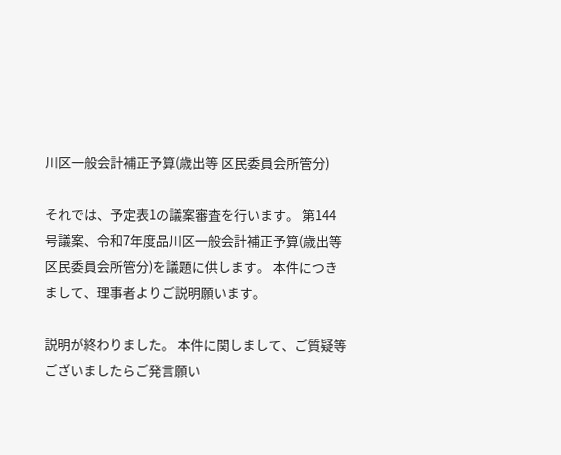川区一般会計補正予算(歳出等 区民委員会所管分)

それでは、予定表1の議案審査を行います。 第144号議案、令和7年度品川区一般会計補正予算(歳出等 区民委員会所管分)を議題に供します。 本件につきまして、理事者よりご説明願います。

説明が終わりました。 本件に関しまして、ご質疑等ございましたらご発言願い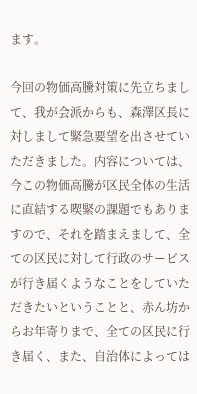ます。

今回の物価高騰対策に先立ちまして、我が会派からも、森澤区長に対しまして緊急要望を出させていただきました。内容については、今この物価高騰が区民全体の生活に直結する喫緊の課題でもありますので、それを踏まえまして、全ての区民に対して行政のサービスが行き届くようなことをしていただきたいということと、赤ん坊からお年寄りまで、全ての区民に行き届く、また、自治体によっては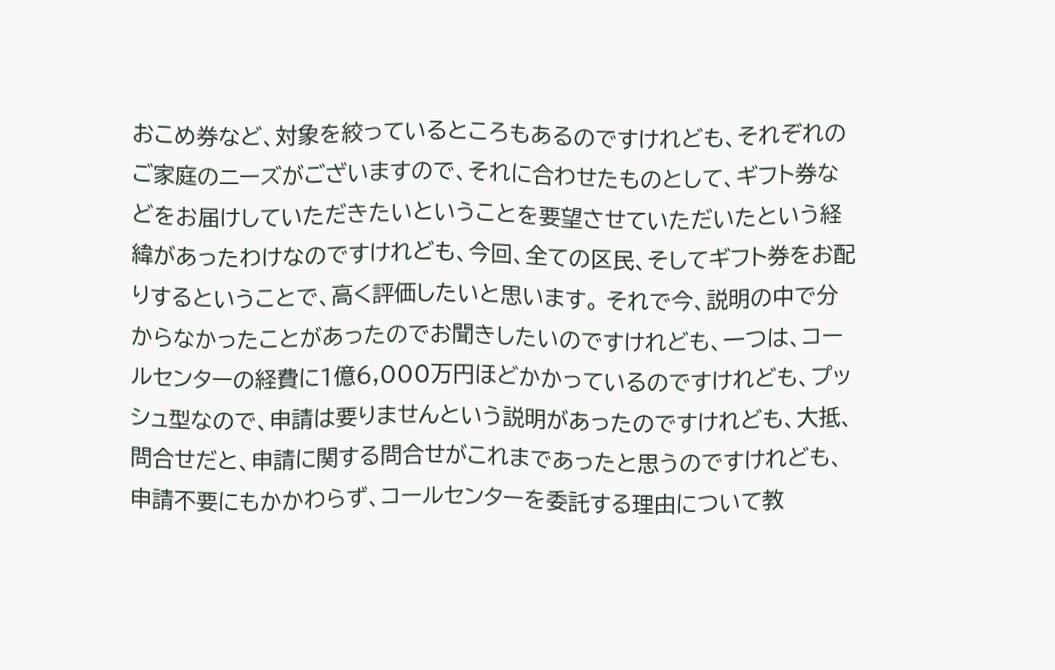おこめ券など、対象を絞っているところもあるのですけれども、それぞれのご家庭のニーズがございますので、それに合わせたものとして、ギフト券などをお届けしていただきたいということを要望させていただいたという経緯があったわけなのですけれども、今回、全ての区民、そしてギフト券をお配りするということで、高く評価したいと思います。 それで今、説明の中で分からなかったことがあったのでお聞きしたいのですけれども、一つは、コールセンターの経費に1億6,000万円ほどかかっているのですけれども、プッシュ型なので、申請は要りませんという説明があったのですけれども、大抵、問合せだと、申請に関する問合せがこれまであったと思うのですけれども、申請不要にもかかわらず、コールセンターを委託する理由について教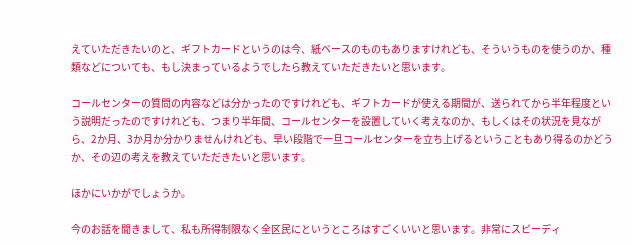えていただきたいのと、ギフトカードというのは今、紙ベースのものもありますけれども、そういうものを使うのか、種類などについても、もし決まっているようでしたら教えていただきたいと思います。

コールセンターの質問の内容などは分かったのですけれども、ギフトカードが使える期間が、送られてから半年程度という説明だったのですけれども、つまり半年間、コールセンターを設置していく考えなのか、もしくはその状況を見ながら、2か月、3か月か分かりませんけれども、早い段階で一旦コールセンターを立ち上げるということもあり得るのかどうか、その辺の考えを教えていただきたいと思います。

ほかにいかがでしょうか。

今のお話を聞きまして、私も所得制限なく全区民にというところはすごくいいと思います。非常にスピーディ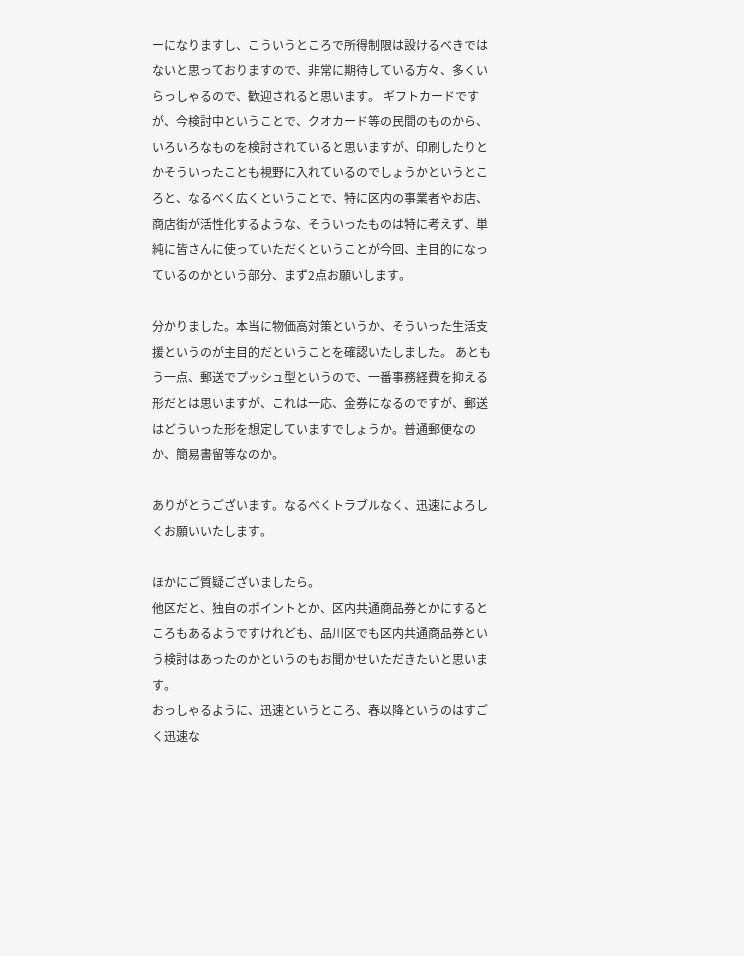ーになりますし、こういうところで所得制限は設けるべきではないと思っておりますので、非常に期待している方々、多くいらっしゃるので、歓迎されると思います。 ギフトカードですが、今検討中ということで、クオカード等の民間のものから、いろいろなものを検討されていると思いますが、印刷したりとかそういったことも視野に入れているのでしょうかというところと、なるべく広くということで、特に区内の事業者やお店、商店街が活性化するような、そういったものは特に考えず、単純に皆さんに使っていただくということが今回、主目的になっているのかという部分、まず2点お願いします。

分かりました。本当に物価高対策というか、そういった生活支援というのが主目的だということを確認いたしました。 あともう一点、郵送でプッシュ型というので、一番事務経費を抑える形だとは思いますが、これは一応、金券になるのですが、郵送はどういった形を想定していますでしょうか。普通郵便なのか、簡易書留等なのか。

ありがとうございます。なるべくトラブルなく、迅速によろしくお願いいたします。

ほかにご質疑ございましたら。
他区だと、独自のポイントとか、区内共通商品券とかにするところもあるようですけれども、品川区でも区内共通商品券という検討はあったのかというのもお聞かせいただきたいと思います。
おっしゃるように、迅速というところ、春以降というのはすごく迅速な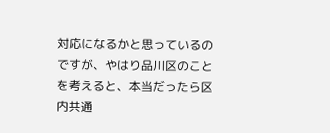対応になるかと思っているのですが、やはり品川区のことを考えると、本当だったら区内共通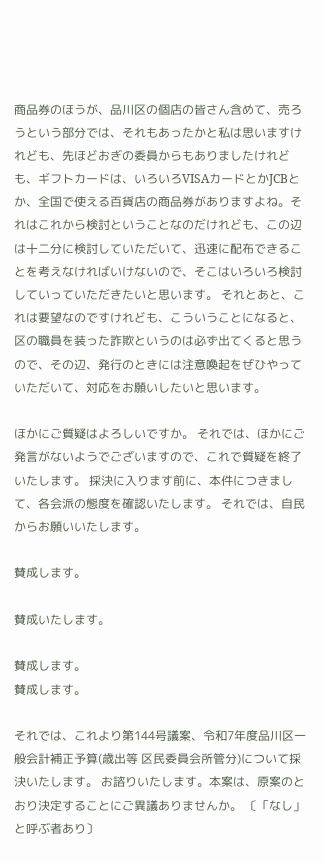商品券のほうが、品川区の個店の皆さん含めて、売ろうという部分では、それもあったかと私は思いますけれども、先ほどおぎの委員からもありましたけれども、ギフトカードは、いろいろVISAカードとかJCBとか、全国で使える百貨店の商品券がありますよね。それはこれから検討ということなのだけれども、この辺は十二分に検討していただいて、迅速に配布できることを考えなければいけないので、そこはいろいろ検討していっていただきたいと思います。 それとあと、これは要望なのですけれども、こういうことになると、区の職員を装った詐欺というのは必ず出てくると思うので、その辺、発行のときには注意喚起をぜひやっていただいて、対応をお願いしたいと思います。

ほかにご質疑はよろしいですか。 それでは、ほかにご発言がないようでございますので、これで質疑を終了いたします。 採決に入ります前に、本件につきまして、各会派の態度を確認いたします。 それでは、自民からお願いいたします。

賛成します。

賛成いたします。

賛成します。
賛成します。

それでは、これより第144号議案、令和7年度品川区一般会計補正予算(歳出等 区民委員会所管分)について採決いたします。 お諮りいたします。本案は、原案のとおり決定することにご異議ありませんか。 〔「なし」と呼ぶ者あり〕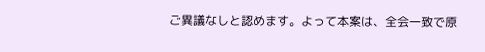ご異議なしと認めます。よって本案は、全会一致で原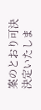案のとおり可決決定いたしま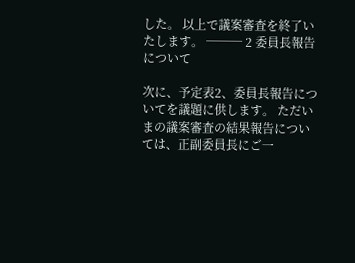した。 以上で議案審査を終了いたします。 ─── 2 委員長報告について

次に、予定表2、委員長報告についてを議題に供します。 ただいまの議案審査の結果報告については、正副委員長にご一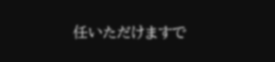任いただけますで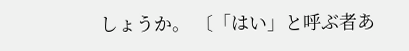しょうか。 〔「はい」と呼ぶ者あ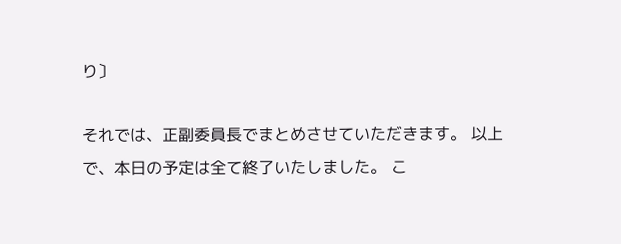り〕

それでは、正副委員長でまとめさせていただきます。 以上で、本日の予定は全て終了いたしました。 こ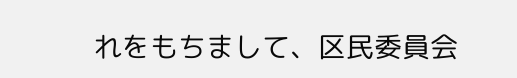れをもちまして、区民委員会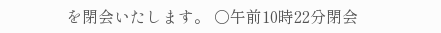を閉会いたします。 ○午前10時22分閉会